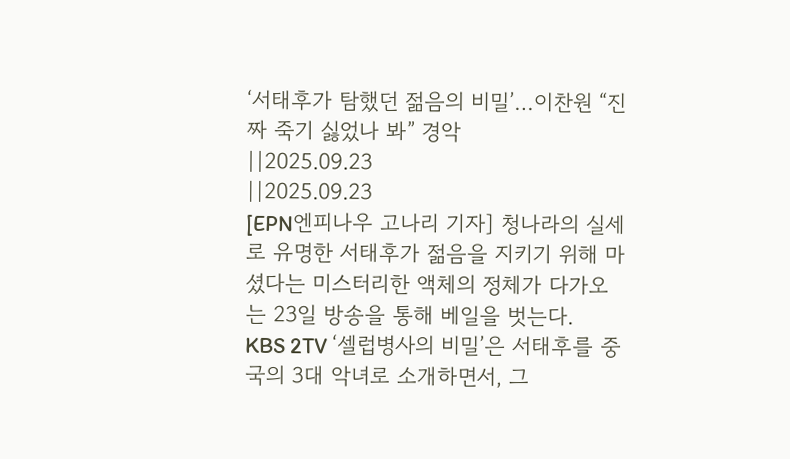‘서태후가 탐했던 젊음의 비밀’…이찬원 “진짜 죽기 싫었나 봐” 경악
||2025.09.23
||2025.09.23
[EPN엔피나우 고나리 기자] 청나라의 실세로 유명한 서태후가 젊음을 지키기 위해 마셨다는 미스터리한 액체의 정체가 다가오는 23일 방송을 통해 베일을 벗는다.
KBS 2TV ‘셀럽병사의 비밀’은 서태후를 중국의 3대 악녀로 소개하면서, 그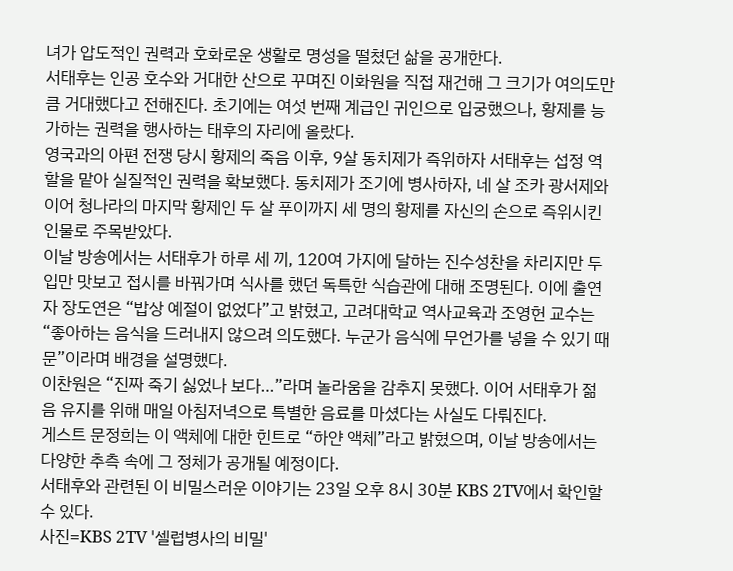녀가 압도적인 권력과 호화로운 생활로 명성을 떨쳤던 삶을 공개한다.
서태후는 인공 호수와 거대한 산으로 꾸며진 이화원을 직접 재건해 그 크기가 여의도만큼 거대했다고 전해진다. 초기에는 여섯 번째 계급인 귀인으로 입궁했으나, 황제를 능가하는 권력을 행사하는 태후의 자리에 올랐다.
영국과의 아편 전쟁 당시 황제의 죽음 이후, 9살 동치제가 즉위하자 서태후는 섭정 역할을 맡아 실질적인 권력을 확보했다. 동치제가 조기에 병사하자, 네 살 조카 광서제와 이어 청나라의 마지막 황제인 두 살 푸이까지 세 명의 황제를 자신의 손으로 즉위시킨 인물로 주목받았다.
이날 방송에서는 서태후가 하루 세 끼, 120여 가지에 달하는 진수성찬을 차리지만 두 입만 맛보고 접시를 바꿔가며 식사를 했던 독특한 식습관에 대해 조명된다. 이에 출연자 장도연은 “밥상 예절이 없었다”고 밝혔고, 고려대학교 역사교육과 조영헌 교수는 “좋아하는 음식을 드러내지 않으려 의도했다. 누군가 음식에 무언가를 넣을 수 있기 때문”이라며 배경을 설명했다.
이찬원은 “진짜 죽기 싫었나 보다…”라며 놀라움을 감추지 못했다. 이어 서태후가 젊음 유지를 위해 매일 아침저녁으로 특별한 음료를 마셨다는 사실도 다뤄진다.
게스트 문정희는 이 액체에 대한 힌트로 “하얀 액체”라고 밝혔으며, 이날 방송에서는 다양한 추측 속에 그 정체가 공개될 예정이다.
서태후와 관련된 이 비밀스러운 이야기는 23일 오후 8시 30분 KBS 2TV에서 확인할 수 있다.
사진=KBS 2TV '셀럽병사의 비밀'